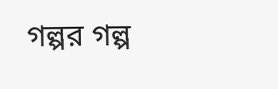গল্পর গল্প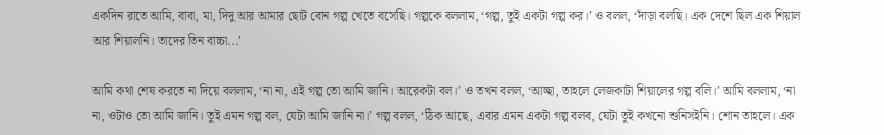একদিন রাতে আমি, বাবা, মা, দিদু আর আমার ছোট বোন গল্প খেতে বসেছি। গল্পকে বললাম, ‘গল্প, তুই একটা গল্প কর।’ ও বলল, ‘দাঁড়া বলছি। এক দেশে ছিল এক শিয়াল আর শিয়ালনি। তাদের তিন বাচ্চা...’

আমি কথা শেষ করতে না দিয়ে বললাম, ‘না না, এই গল্প তো আমি জানি। আরেকটা বল।’ ও তখন বলল, ‘আচ্ছা, তাহলে লেজকাটা শিয়ালের গল্প বলি।’ আমি বললাম, ‘না না, ওটাও তো আমি জানি। তুই এমন গল্প বল, যেটা আমি জানি না।’ গল্প বলল, ‘ঠিক আছে, এবার এমন একটা গল্প বলব, যেটা তুই কখনো শুনিসইনি। শোন তাহলে। এক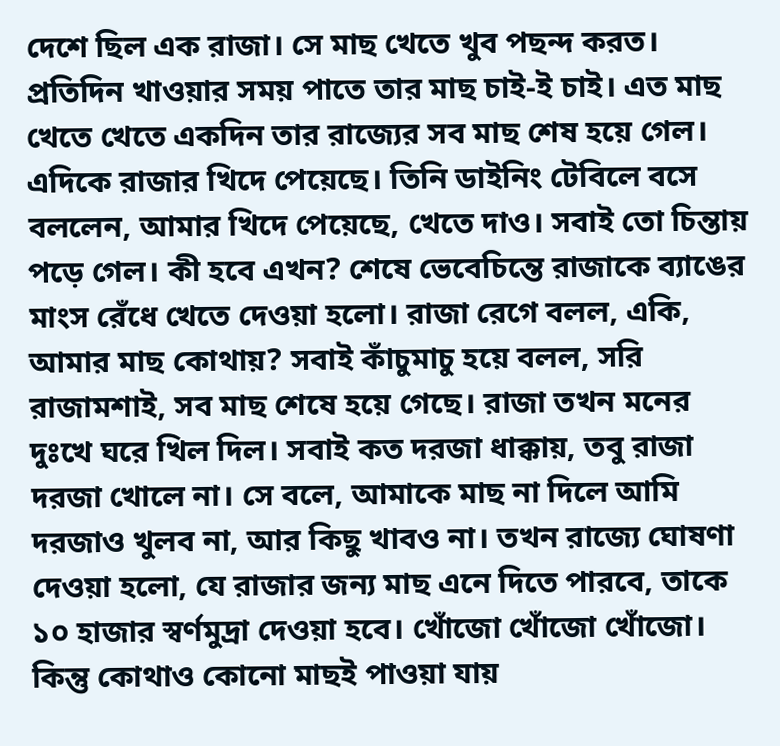দেশে ছিল এক রাজা। সে মাছ খেতে খুব পছন্দ করত। প্রতিদিন খাওয়ার সময় পাতে তার মাছ চাই-ই চাই। এত মাছ খেতে খেতে একদিন তার রাজ্যের সব মাছ শেষ হয়ে গেল। এদিকে রাজার খিদে পেয়েছে। তিনি ডাইনিং টেবিলে বসে বললেন, আমার খিদে পেয়েছে, খেতে দাও। সবাই তো চিন্তায় পড়ে গেল। কী হবে এখন? শেষে ভেবেচিন্তে রাজাকে ব্যাঙের মাংস রেঁধে খেতে দেওয়া হলো। রাজা রেগে বলল, একি, আমার মাছ কোথায়? সবাই কাঁচুমাচু হয়ে বলল, সরি রাজামশাই, সব মাছ শেষে হয়ে গেছে। রাজা তখন মনের দুঃখে ঘরে খিল দিল। সবাই কত দরজা ধাক্কায়, তবু রাজা দরজা খোলে না। সে বলে, আমাকে মাছ না দিলে আমি দরজাও খুলব না, আর কিছু খাবও না। তখন রাজ্যে ঘোষণা দেওয়া হলো, যে রাজার জন্য মাছ এনে দিতে পারবে, তাকে ১০ হাজার স্বর্ণমুদ্রা দেওয়া হবে। খোঁজো খোঁজো খোঁজো। কিন্তু কোথাও কোনো মাছই পাওয়া যায়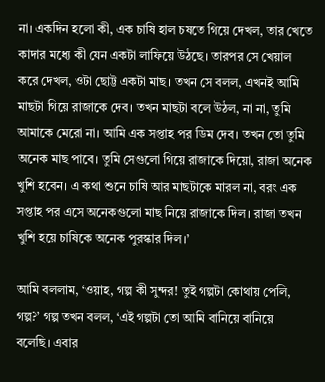না। একদিন হলো কী, এক চাষি হাল চষতে গিয়ে দেখল, তার খেতে কাদার মধ্যে কী যেন একটা লাফিয়ে উঠছে। তারপর সে খেয়াল করে দেখল, ওটা ছোট্ট একটা মাছ। তখন সে বলল, এখনই আমি মাছটা গিয়ে রাজাকে দেব। তখন মাছটা বলে উঠল, না না, তুমি আমাকে মেরো না। আমি এক সপ্তাহ পর ডিম দেব। তখন তো তুমি অনেক মাছ পাবে। তুমি সেগুলো গিয়ে রাজাকে দিয়ো, রাজা অনেক খুশি হবেন। এ কথা শুনে চাষি আর মাছটাকে মারল না, বরং এক সপ্তাহ পর এসে অনেকগুলো মাছ নিয়ে রাজাকে দিল। রাজা তখন খুশি হয়ে চাষিকে অনেক পুরস্কার দিল।’

আমি বললাম, ‘ওয়াহ, গল্প কী সুন্দর! তুই গল্পটা কোথায় পেলি, গল্প?’ গল্প তখন বলল, ‘এই গল্পটা তো আমি বানিয়ে বানিয়ে বলেছি। এবার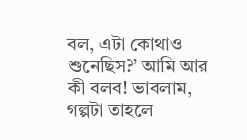বল, এটা কোথাও শুনেছিস?’ আমি আর কী বলব! ভাবলাম, গল্পটা তাহলে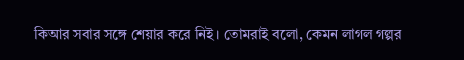কিআর সবার সঙ্গে শেয়ার করে নিই। তোমরাই বলো, কেমন লাগল গল্পর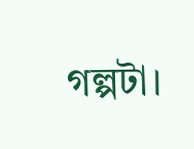গল্পটা।